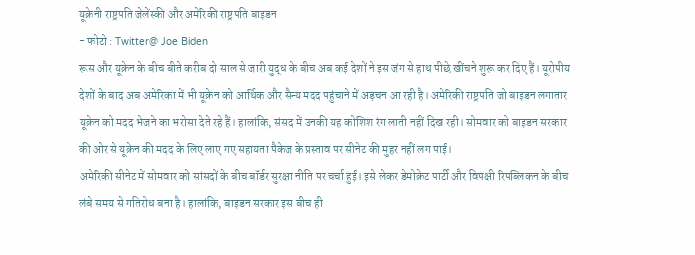यूक्रेनी राष्ट्रपति जेलेंस्की और अमेरिकी राष्ट्रपति बाइडन
- फोटो : Twitter@ Joe Biden
रूस और यूक्रेन के बीच बीते करीब दो साल से जारी युद्ध के बीच अब कई देशों ने इस जंग से हाथ पीछे खींचने शुरू कर दिए हैं। यूरोपीय देशों के बाद अब अमेरिका में भी यूक्रेन को आर्थिक और सैन्य मदद पहुंचाने में अड़चन आ रही है। अमेरिकी राष्ट्रपति जो बाइडन लगातार यूक्रेन को मदद भेजने का भरोसा देते रहे हैं। हालांकि, संसद में उनकी यह कोशिश रंग लाती नहीं दिख रही। सोमवार को बाइडन सरकार की ओर से यूक्रेन की मदद के लिए लाए गए सहायता पैकेज के प्रस्ताव पर सीनेट की मुहर नहीं लग पाई।
अमेरिकी सीनेट में सोमवार को सांसदों के बीच बॉर्डर सुरक्षा नीति पर चर्चा हुई। इसे लेकर डेमोक्रेट पार्टी और विपक्षी रिपब्लिकन के बीच लंबे समय से गतिरोध बना है। हालांकि, बाइडन सरकार इस बीच ही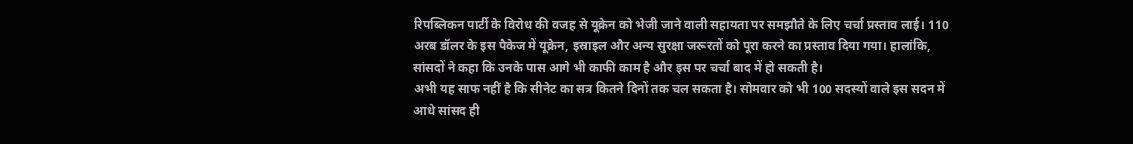रिपब्लिकन पार्टी के विरोध की वजह से यूक्रेन को भेजी जाने वाली सहायता पर समझौते के लिए चर्चा प्रस्ताव लाई। 110 अरब डॉलर के इस पैकेज में यूक्रेन, इस्राइल और अन्य सुरक्षा जरूरतों को पूरा करने का प्रस्ताव दिया गया। हालांकि, सांसदों ने कहा कि उनके पास आगे भी काफी काम है और इस पर चर्चा बाद में हो सकती है।
अभी यह साफ नहीं है कि सीनेट का सत्र कितने दिनों तक चल सकता है। सोमवार को भी 100 सदस्यों वाले इस सदन में आधे सांसद ही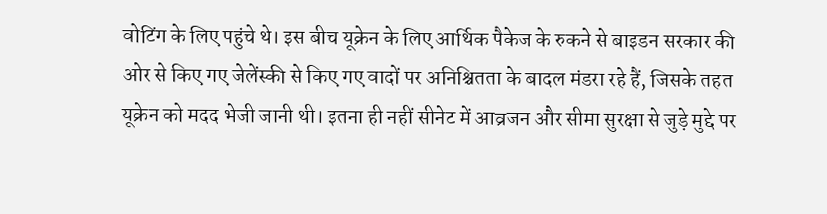वोटिंग के लिए पहुंचे थे। इस बीच यूक्रेन के लिए आर्थिक पैकेज के रुकने से बाइडन सरकार की ओर से किए गए जेलेंस्की से किए गए वादों पर अनिश्चितता के बादल मंडरा रहे हैं, जिसके तहत यूक्रेन को मदद भेजी जानी थी। इतना ही नहीं सीनेट में आव्रजन और सीमा सुरक्षा से जुड़े मुद्दे पर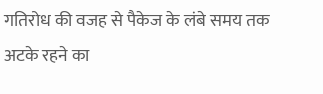गतिरोध की वजह से पैकेज के लंबे समय तक अटके रहने का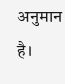अनुमान है।